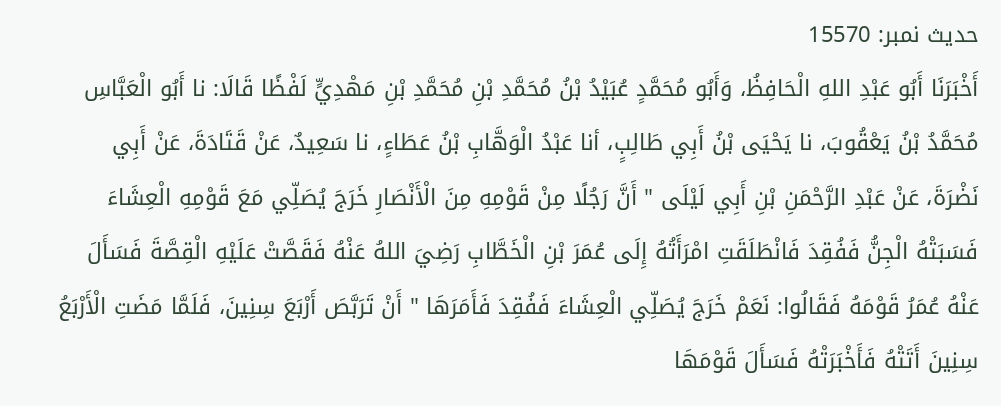حدیث نمبر: 15570
أَخْبَرَنَا أَبُو عَبْدِ اللهِ الْحَافِظُ، وَأَبُو مُحَمَّدٍ عُبَيْدُ بْنُ مُحَمَّدِ بْنِ مُحَمَّدِ بْنِ مَهْدِيٍّ لَفْظًا قَالَا: نا أَبُو الْعَبَّاسِ مُحَمَّدُ بْنُ يَعْقُوبَ، نا يَحْيَى بْنُ أَبِي طَالِبٍ، أنا عَبْدُ الْوَهَّابِ بْنُ عَطَاءٍ، نا سَعِيدٌ، عَنْ قَتَادَةَ، عَنْ أَبِي نَضْرَةَ، عَنْ عَبْدِ الرَّحْمَنِ بْنِ أَبِي لَيْلَى " أَنَّ رَجُلًا مِنْ قَوْمِهِ مِنَ الْأَنْصَارِ خَرَجَ يُصَلِّي مَعَ قَوْمِهِ الْعِشَاءَ فَسَبَتْهُ الْجِنُّ فَفُقِدَ فَانْطَلَقَتِ امْرَأَتُهُ إِلَى عُمَرَ بْنِ الْخَطَّابِ رَضِيَ اللهُ عَنْهُ فَقَصَّتْ عَلَيْهِ الْقِصَّةَ فَسَأَلَ عَنْهُ عُمَرُ قَوْمَهُ فَقَالُوا: نَعَمْ خَرَجَ يُصَلِّي الْعِشَاءَ فَفُقِدَ فَأَمَرَهَا " أَنْ تَرَبَّصَ أَرْبَعَ سِنِينَ، فَلَمَّا مَضَتِ الْأَرْبَعُ سِنِينَ أَتَتْهُ فَأَخْبَرَتْهُ فَسَأَلَ قَوْمَهَا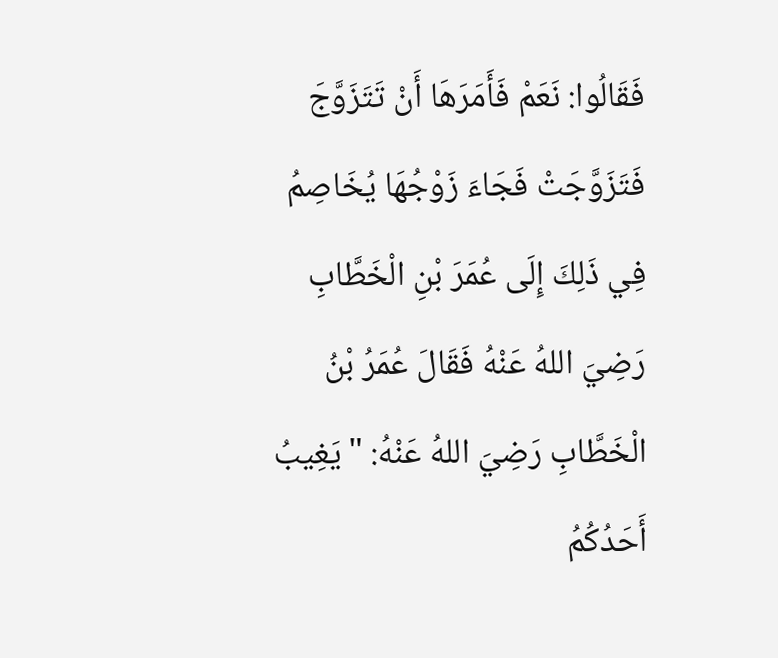فَقَالُوا: نَعَمْ فَأَمَرَهَا أَنْ تَتَزَوَّجَ فَتَزَوَّجَتْ فَجَاءَ زَوْجُهَا يُخَاصِمُ فِي ذَلِكَ إِلَى عُمَرَ بْنِ الْخَطَّابِ رَضِيَ اللهُ عَنْهُ فَقَالَ عُمَرُ بْنُ الْخَطَّابِ رَضِيَ اللهُ عَنْهُ: " يَغِيبُ أَحَدُكُمُ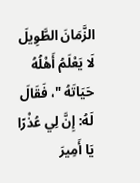الزَّمَانَ الطَّوِيلَ لَا يَعْلَمُ أَهْلُهُ حَيَاتَهُ "، فَقَالَ لَهُ: إِنَّ لِي عُذْرًا يَا أَمِيرَ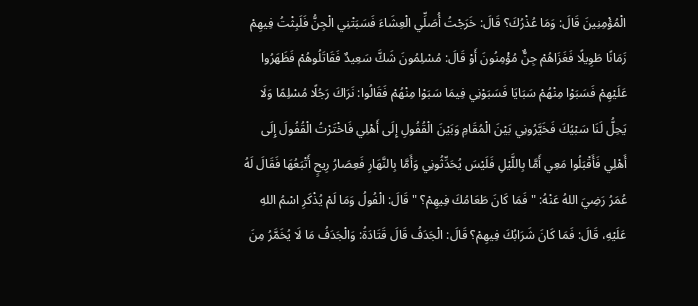الْمُؤْمِنِينَ قَالَ: وَمَا عُذْرُكَ؟ قَالَ: خَرَجْتُ أُصَلِّي الْعِشَاءَ فَسَبَتْنِي الْجِنُّ فَلَبِثْتُ فِيهِمْ زَمَانًا طَوِيلًا فَغَزَاهُمْ جِنٌّ مُؤْمِنُونَ أَوْ قَالَ: مُسْلِمُونَ شَكَّ سَعِيدٌ فَقَاتَلُوهُمْ فَظَهَرُوا عَلَيْهِمْ فَسَبَوْا مِنْهُمْ سَبَايَا فَسَبَوْنِي فِيمَا سَبَوْا مِنْهُمْ فَقَالُوا: نَرَاكَ رَجُلًا مُسْلِمًا وَلَا يَحِلُّ لَنَا سَبْيُكَ فَخَيَّرُونِي بَيْنَ الْمُقَامِ وَبَيْنَ الْقُفُولِ إِلَى أَهْلِي فَاخْتَرْتُ الْقُفُولَ إِلَى أَهْلِي فَأَقْبَلُوا مَعِي أَمَّا بِاللَّيْلِ فَلَيْسَ يُحَدِّثُونِي وَأَمَّا بِالنَّهَارِ فَعِصَارُ رِيحٍ أَتْبَعُهَا فَقَالَ لَهُ عُمَرُ رَضِيَ اللهُ عَنْهُ: " فَمَا كَانَ طَعَامُكَ فِيهِمْ؟ " قَالَ: الْفُولُ وَمَا لَمْ يُذْكَرِ اسْمُ اللهِ عَلَيْهِ، قَالَ: فَمَا كَانَ شَرَابُكَ فِيهِمْ؟ قَالَ: الْجَدَفُ قَالَ قَتَادَةُ: وَالْجَدَفُ مَا لَا يُخَمَّرُ مِنَ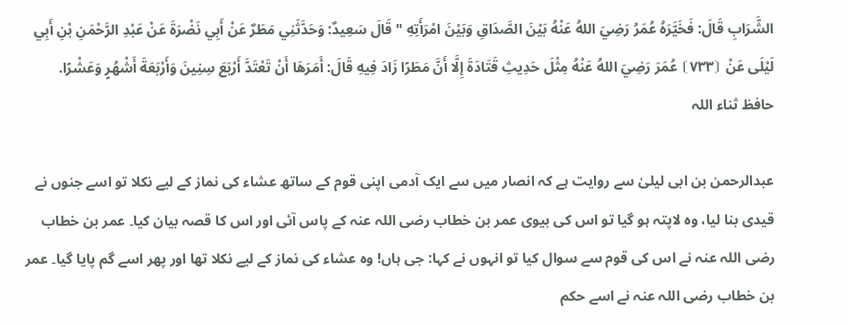الشَّرَابِ قَالَ: فَخَيَّرَهُ عُمَرُ رَضِيَ اللهُ عَنْهُ بَيْنَ الصَّدَاقِ وَبَيْنَ امْرَأَتِهِ " قَالَ سَعِيدٌ: وَحَدَّثَنِي مَطَرٌ عَنْ أَبِي نَضْرَةَ عَنْ عَبْدِ الرَّحْمَنِ بْنِ أَبِي لَيْلَى عَنْ ⦗٧٣٣⦘ عُمَرَ رَضِيَ اللهُ عَنْهُ مِثْلَ حَدِيثِ قَتَادَةَ إِلَّا أَنَّ مَطَرًا زَادَ فِيهِ قَالَ: أَمَرَهَا أَنْ تَعْتَدَّ أَرْبَعَ سِنِينَ وَأَرْبَعَةَ أَشْهُرٍ وَعَشْرًا.
حافظ ثناء اللہ

عبدالرحمن بن ابی لیلیٰ سے روایت ہے کہ انصار میں سے ایک آدمی اپنی قوم کے ساتھ عشاء کی نماز کے لیے نکلا تو اسے جنوں نے قیدی بنا لیا، وہ لاپتہ ہو گیا تو اس کی بیوی عمر بن خطاب رضی اللہ عنہ کے پاس آئی اور اس کا قصہ بیان کیا۔ عمر بن خطاب رضی اللہ عنہ نے اس کی قوم سے سوال کیا تو انہوں نے کہا: جی ہاں! وہ عشاء کی نماز کے لیے نکلا تھا اور پھر اسے گم پایا گیا۔ عمر بن خطاب رضی اللہ عنہ نے اسے حکم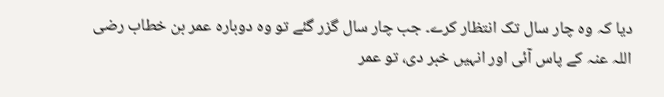دیا کہ وہ چار سال تک انتظار کرے۔ جب چار سال گزر گئے تو وہ دوبارہ عمر بن خطاب رضی اللہ عنہ کے پاس آئی اور انہیں خبر دی، تو عمر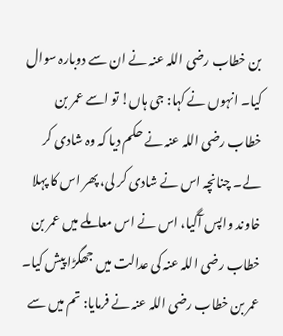بن خطاب رضی اللہ عنہ نے ان سے دوبارہ سوال کیا۔ انہوں نے کہا: جی ہاں! تو اسے عمر بن خطاب رضی اللہ عنہ نے حکم دیا کہ وہ شادی کر لے۔ چنانچہ اس نے شادی کر لی، پھر اس کا پہلا خاوند واپس آگیا، اس نے اس معاملے میں عمر بن خطاب رضی اللہ عنہ کی عدالت میں جھگڑا پیش کیا۔ عمر بن خطاب رضی اللہ عنہ نے فرمایا: تم میں سے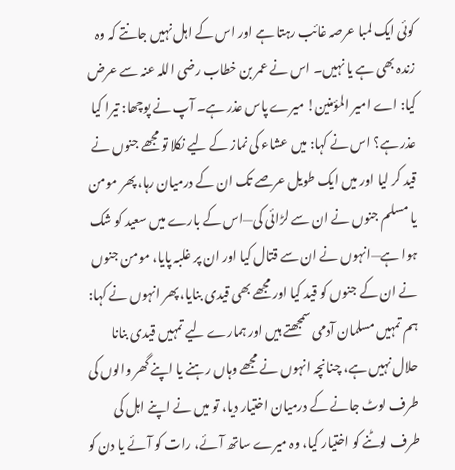کوئی ایک لمبا عرصہ غائب رہتا ہے اور اس کے اہل نہیں جانتے کہ وہ زندہ بھی ہے یا نہیں۔ اس نے عمر بن خطاب رضی اللہ عنہ سے عرض کیا: اے امیر المؤمنین! میرے پاس عذر ہے۔ آپ نے پوچھا: تیرا کیا عذر ہے؟ اس نے کہا: میں عشاء کی نماز کے لیے نکلا تو مجھے جنوں نے قید کر لیا اور میں ایک طویل عرصے تک ان کے درمیان رہا، پھر مومن یا مسلم جنوں نے ان سے لڑائی کی—اس کے بارے میں سعید کو شک ہوا ہے—انہوں نے ان سے قتال کیا اور ان پر غلبہ پایا، مومن جنوں نے ان کے جنوں کو قید کیا اور مجھے بھی قیدی بنایا، پھر انہوں نے کہا: ہم تمہیں مسلمان آدمی سمجھتے ہیں اور ہمارے لیے تمہیں قیدی بنانا حلال نہیں ہے، چنانچہ انہوں نے مجھے وہاں رہنے یا اپنے گھر والوں کی طرف لوٹ جانے کے درمیان اختیار دیا، تو میں نے اپنے اہل کی طرف لوٹنے کو اختیار کیا، وہ میرے ساتھ آئے، رات کو آئے یا دن کو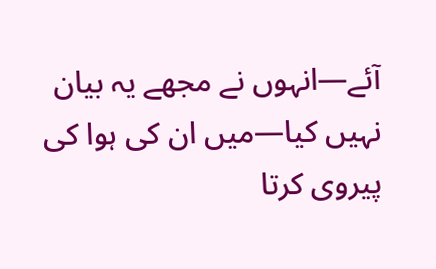آئے—انہوں نے مجھے یہ بیان نہیں کیا—میں ان کی ہوا کی پیروی کرتا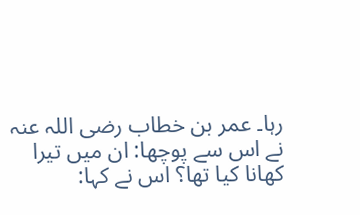رہا۔ عمر بن خطاب رضی اللہ عنہ نے اس سے پوچھا: ان میں تیرا کھانا کیا تھا؟ اس نے کہا: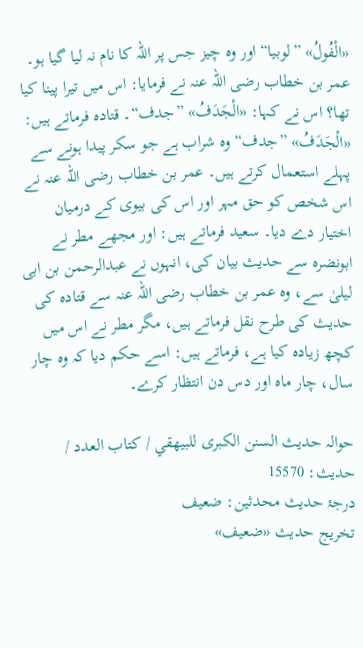«الْفُولُ» ”لوبیا“ اور وہ چیز جس پر اللہ کا نام نہ لیا گیا ہو۔ عمر بن خطاب رضی اللہ عنہ نے فرمایا: اس میں تیرا پینا کیا تھا؟ اس نے کہا: «الْجَدَفُ» ”جدف“۔ قتادہ فرماتے ہیں: «الْجَدَفُ» ”جدف“ وہ شراب ہے جو سکر پیدا ہونے سے پہلے استعمال کرتے ہیں۔ عمر بن خطاب رضی اللہ عنہ نے اس شخص کو حق مہر اور اس کی بیوی کے درمیان اختیار دے دیا۔ سعید فرماتے ہیں: اور مجھے مطر نے ابونضرہ سے حدیث بیان کی، انہوں نے عبدالرحمن بن ابی لیلیٰ سے، وہ عمر بن خطاب رضی اللہ عنہ سے قتادہ کی حدیث کی طرح نقل فرماتے ہیں، مگر مطر نے اس میں کچھ زیادہ کیا ہے، فرماتے ہیں: اسے حکم دیا کہ وہ چار سال، چار ماہ اور دس دن انتظار کرے۔

حوالہ حدیث السنن الكبرى للبيهقي / كتاب العدد / حدیث: 15570
درجۂ حدیث محدثین: ضعيف
تخریج حدیث «ضعيف»